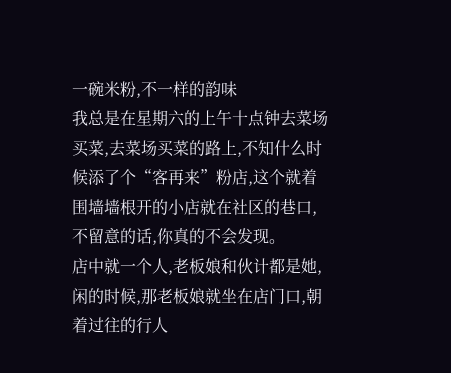一碗米粉,不一样的韵味
我总是在星期六的上午十点钟去菜场买菜,去菜场买菜的路上,不知什么时候添了个“客再来”粉店,这个就着围墙墙根开的小店就在社区的巷口,不留意的话,你真的不会发现。
店中就一个人,老板娘和伙计都是她,闲的时候,那老板娘就坐在店门口,朝着过往的行人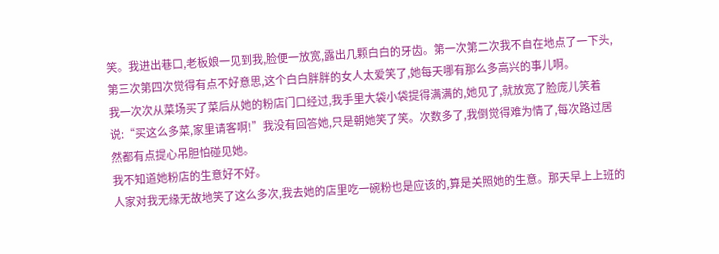笑。我进出巷口,老板娘一见到我,脸便一放宽,露出几颗白白的牙齿。第一次第二次我不自在地点了一下头,第三次第四次觉得有点不好意思,这个白白胖胖的女人太爱笑了,她每天哪有那么多高兴的事儿啊。
我一次次从菜场买了菜后从她的粉店门口经过,我手里大袋小袋提得满满的,她见了,就放宽了脸庞儿笑着说:“买这么多菜,家里请客啊!”我没有回答她,只是朝她笑了笑。次数多了,我倒觉得难为情了,每次路过居然都有点提心吊胆怕碰见她。
我不知道她粉店的生意好不好。
人家对我无缘无故地笑了这么多次,我去她的店里吃一碗粉也是应该的,算是关照她的生意。那天早上上班的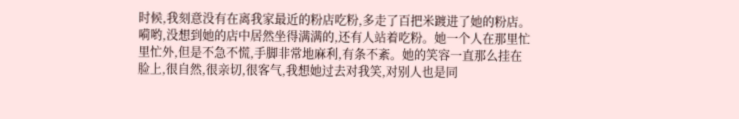时候,我刻意没有在离我家最近的粉店吃粉,多走了百把米踱进了她的粉店。
嗬哟,没想到她的店中居然坐得满满的,还有人站着吃粉。她一个人在那里忙里忙外,但是不急不慌,手脚非常地麻利,有条不紊。她的笑容一直那么挂在脸上,很自然,很亲切,很客气,我想她过去对我笑,对别人也是同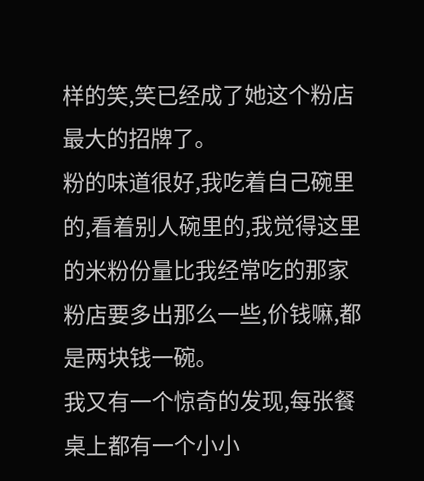样的笑,笑已经成了她这个粉店最大的招牌了。
粉的味道很好,我吃着自己碗里的,看着别人碗里的,我觉得这里的米粉份量比我经常吃的那家粉店要多出那么一些,价钱嘛,都是两块钱一碗。
我又有一个惊奇的发现,每张餐桌上都有一个小小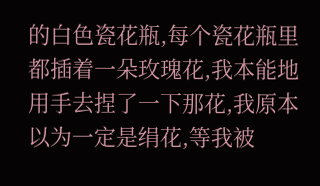的白色瓷花瓶,每个瓷花瓶里都插着一朵玫瑰花,我本能地用手去捏了一下那花,我原本以为一定是绢花,等我被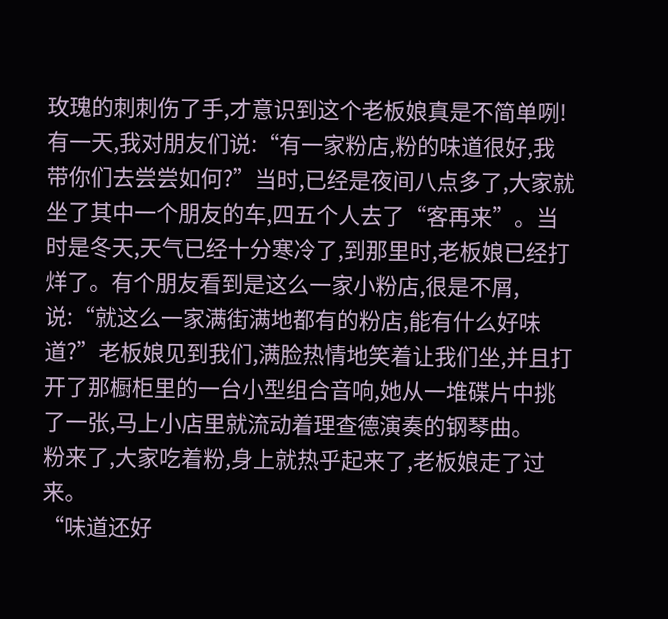玫瑰的刺刺伤了手,才意识到这个老板娘真是不简单咧!
有一天,我对朋友们说:“有一家粉店,粉的味道很好,我带你们去尝尝如何?”当时,已经是夜间八点多了,大家就坐了其中一个朋友的车,四五个人去了“客再来”。当时是冬天,天气已经十分寒冷了,到那里时,老板娘已经打烊了。有个朋友看到是这么一家小粉店,很是不屑,说:“就这么一家满街满地都有的粉店,能有什么好味道?”老板娘见到我们,满脸热情地笑着让我们坐,并且打开了那橱柜里的一台小型组合音响,她从一堆碟片中挑了一张,马上小店里就流动着理查德演奏的钢琴曲。
粉来了,大家吃着粉,身上就热乎起来了,老板娘走了过来。
“味道还好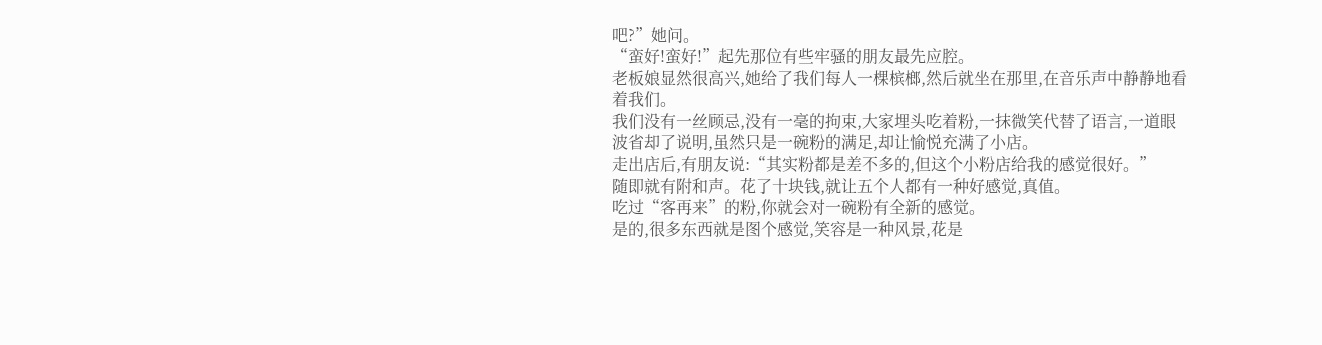吧?”她问。
“蛮好!蛮好!”起先那位有些牢骚的朋友最先应腔。
老板娘显然很高兴,她给了我们每人一棵槟榔,然后就坐在那里,在音乐声中静静地看着我们。
我们没有一丝顾忌,没有一毫的拘束,大家埋头吃着粉,一抹微笑代替了语言,一道眼波省却了说明,虽然只是一碗粉的满足,却让愉悦充满了小店。
走出店后,有朋友说:“其实粉都是差不多的,但这个小粉店给我的感觉很好。”
随即就有附和声。花了十块钱,就让五个人都有一种好感觉,真值。
吃过“客再来”的粉,你就会对一碗粉有全新的感觉。
是的,很多东西就是图个感觉,笑容是一种风景,花是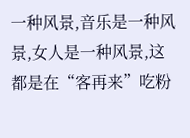一种风景,音乐是一种风景,女人是一种风景,这都是在“客再来”吃粉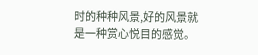时的种种风景,好的风景就是一种赏心悦目的感觉。